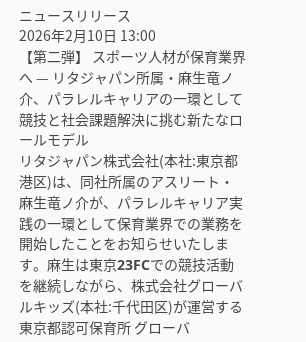ニュースリリース
2026年2月10日 13:00
【第二弾】 スポーツ人材が保育業界へ — リタジャパン所属・麻生竜ノ介、パラレルキャリアの一環として競技と社会課題解決に挑む新たなロールモデル
リタジャパン株式会社(本社:東京都港区)は、同社所属のアスリート・麻生竜ノ介が、パラレルキャリア実践の一環として保育業界での業務を開始したことをお知らせいたします。麻生は東京23FCでの競技活動を継続しながら、株式会社グローバルキッズ(本社:千代田区)が運営する東京都認可保育所 グローバ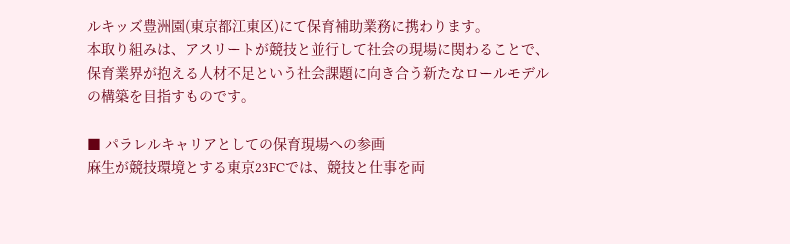ルキッズ豊洲園(東京都江東区)にて保育補助業務に携わります。
本取り組みは、アスリートが競技と並行して社会の現場に関わることで、保育業界が抱える人材不足という社会課題に向き合う新たなロールモデルの構築を目指すものです。

■ パラレルキャリアとしての保育現場への参画
麻生が競技環境とする東京23FCでは、競技と仕事を両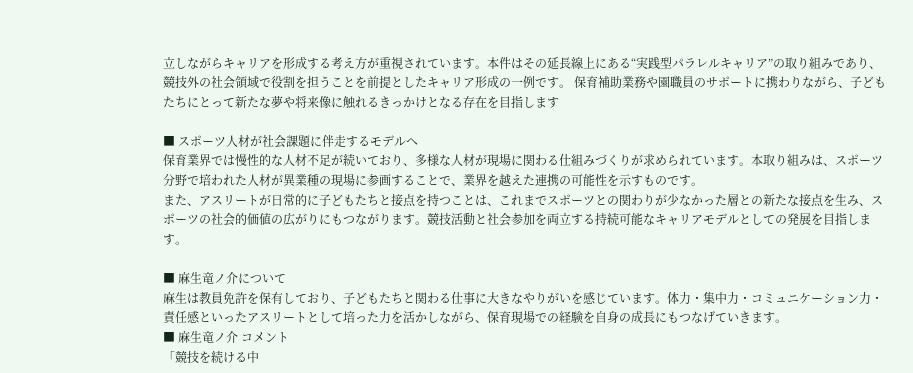立しながらキャリアを形成する考え方が重視されています。本件はその延長線上にある“実践型パラレルキャリア”の取り組みであり、競技外の社会領域で役割を担うことを前提としたキャリア形成の一例です。 保育補助業務や園職員のサポートに携わりながら、子どもたちにとって新たな夢や将来像に触れるきっかけとなる存在を目指します

■ スポーツ人材が社会課題に伴走するモデルへ
保育業界では慢性的な人材不足が続いており、多様な人材が現場に関わる仕組みづくりが求められています。本取り組みは、スポーツ分野で培われた人材が異業種の現場に参画することで、業界を越えた連携の可能性を示すものです。
また、アスリートが日常的に子どもたちと接点を持つことは、これまでスポーツとの関わりが少なかった層との新たな接点を生み、スポーツの社会的価値の広がりにもつながります。競技活動と社会参加を両立する持続可能なキャリアモデルとしての発展を目指します。

■ 麻生竜ノ介について
麻生は教員免許を保有しており、子どもたちと関わる仕事に大きなやりがいを感じています。体力・集中力・コミュニケーション力・責任感といったアスリートとして培った力を活かしながら、保育現場での経験を自身の成長にもつなげていきます。
■ 麻生竜ノ介 コメント
「競技を続ける中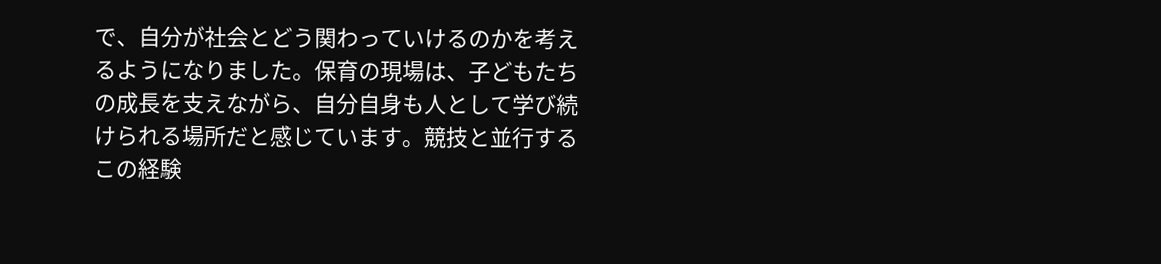で、自分が社会とどう関わっていけるのかを考えるようになりました。保育の現場は、子どもたちの成長を支えながら、自分自身も人として学び続けられる場所だと感じています。競技と並行するこの経験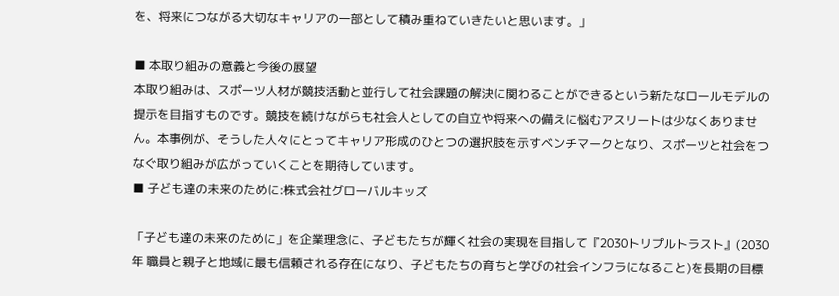を、将来につながる大切なキャリアの一部として積み重ねていきたいと思います。」

■ 本取り組みの意義と今後の展望
本取り組みは、スポーツ人材が競技活動と並行して社会課題の解決に関わることができるという新たなロールモデルの提示を目指すものです。競技を続けながらも社会人としての自立や将来への備えに悩むアスリートは少なくありません。本事例が、そうした人々にとってキャリア形成のひとつの選択肢を示すベンチマークとなり、スポーツと社会をつなぐ取り組みが広がっていくことを期待しています。
■ 子ども達の未来のために:株式会社グローバルキッズ

「子ども達の未来のために」を企業理念に、子どもたちが輝く社会の実現を目指して『2030トリプルトラスト』(2030年 職員と親子と地域に最も信頼される存在になり、子どもたちの育ちと学びの社会インフラになること)を長期の目標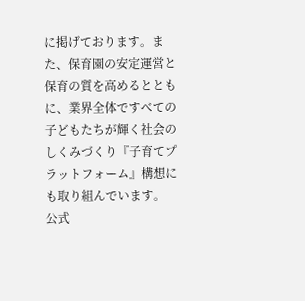に掲げております。また、保育園の安定運営と保育の質を高めるとともに、業界全体ですべての子どもたちが輝く社会のしくみづくり『子育てプラットフォーム』構想にも取り組んでいます。
公式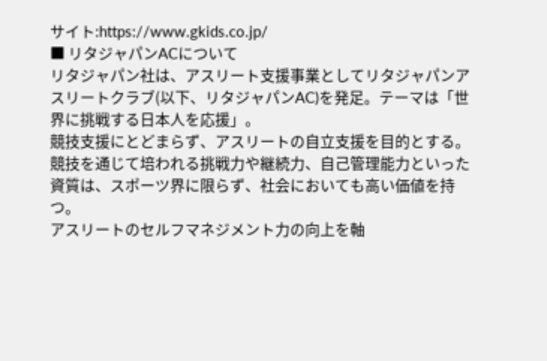サイト:https://www.gkids.co.jp/
■ リタジャパンACについて
リタジャパン社は、アスリート支援事業としてリタジャパンアスリートクラブ(以下、リタジャパンAC)を発足。テーマは「世界に挑戦する日本人を応援」。
競技支援にとどまらず、アスリートの自立支援を目的とする。
競技を通じて培われる挑戦力や継続力、自己管理能力といった資質は、スポーツ界に限らず、社会においても高い価値を持つ。
アスリートのセルフマネジメント力の向上を軸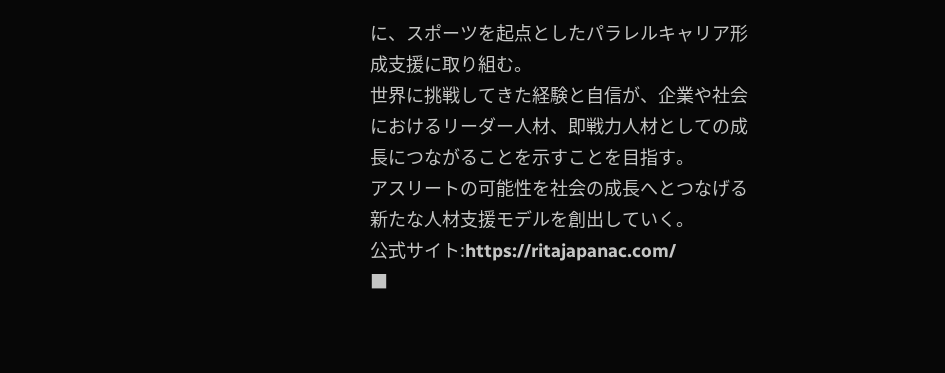に、スポーツを起点としたパラレルキャリア形成支援に取り組む。
世界に挑戦してきた経験と自信が、企業や社会におけるリーダー人材、即戦力人材としての成長につながることを示すことを目指す。
アスリートの可能性を社会の成長へとつなげる新たな人材支援モデルを創出していく。
公式サイト:https://ritajapanac.com/
■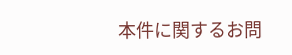本件に関するお問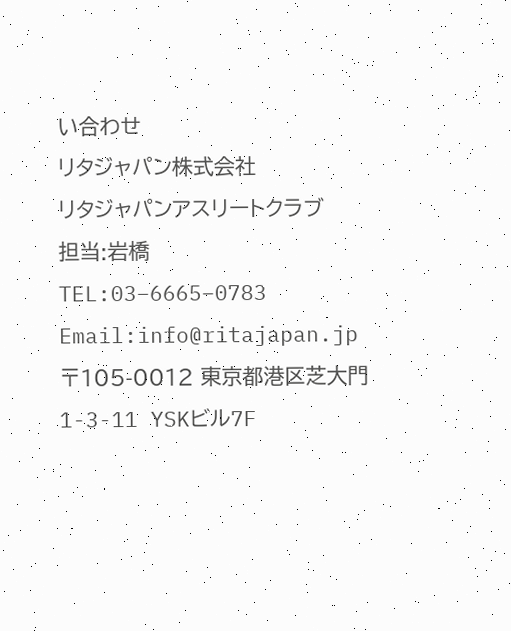い合わせ
リタジャパン株式会社
リタジャパンアスリートクラブ
担当:岩橋
TEL:03−6665−0783
Email:info@ritajapan.jp
〒105-0012 東京都港区芝大門1-3-11 YSKビル7F